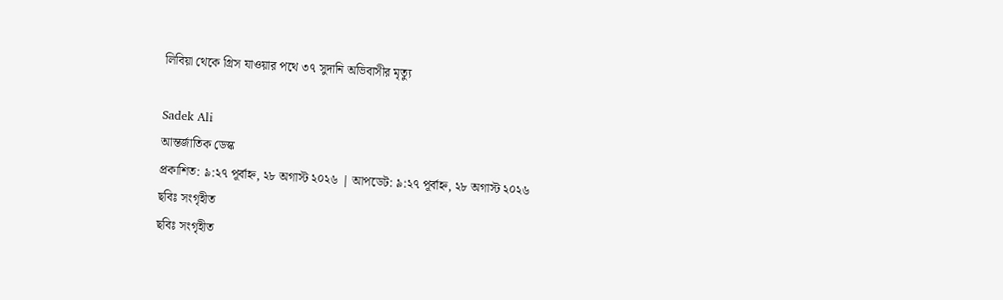লিবিয়া থেকে গ্রিস যাওয়ার পথে ৩৭ সুদানি অভিবাসীর মৃত্যু

Sadek Ali
আন্তর্জাতিক ডেস্ক
প্রকাশিত: ৯:২৭ পূর্বাহ্ন, ২৮ অগাস্ট ২০২৬ | আপডেট: ৯:২৭ পূর্বাহ্ন, ২৮ অগাস্ট ২০২৬
ছবিঃ সংগৃহীত
ছবিঃ সংগৃহীত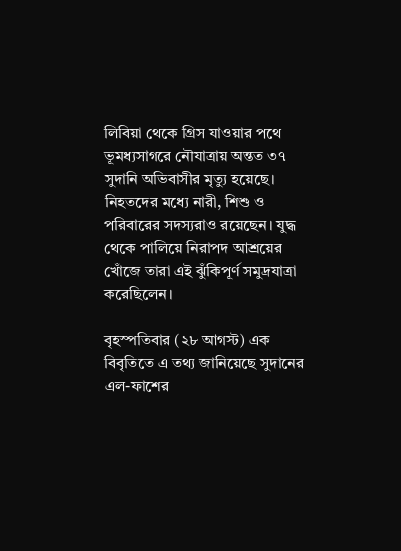লিবিয়া থেকে গ্রিস যাওয়ার পথে ভূমধ্যসাগরে নৌযাত্রায় অন্তত ৩৭ সুদানি অভিবাসীর মৃত্যু হয়েছে। নিহতদের মধ্যে নারী, শিশু ও পরিবারের সদস্যরাও রয়েছেন। যুদ্ধ থেকে পালিয়ে নিরাপদ আশ্রয়ের খোঁজে তারা এই ঝুঁকিপূর্ণ সমুদ্রযাত্রা করেছিলেন।

বৃহস্পতিবার (২৮ আগস্ট) এক বিবৃতিতে এ তথ্য জানিয়েছে সুদানের এল-ফাশের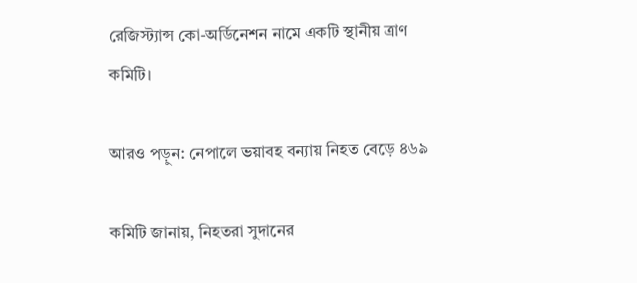রেজিস্ট্যান্স কো-অর্ডিনেশন নামে একটি স্থানীয় ত্রাণ কমিটি।

আরও পড়ুন: নেপালে ভয়াবহ বন্যায় নিহত বেড়ে ৪৬৯

কমিটি জানায়, নিহতরা সুদানের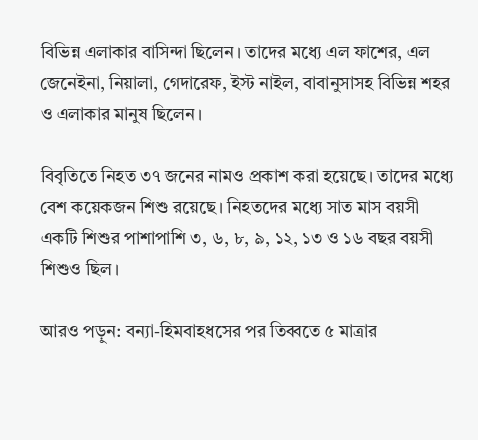বিভিন্ন এলাকার বাসিন্দা ছিলেন। তাদের মধ্যে এল ফাশের, এল জেনেইনা, নিয়ালা, গেদারেফ, ইস্ট নাইল, বাবানুসাসহ বিভিন্ন শহর ও এলাকার মানুষ ছিলেন।

বিবৃতিতে নিহত ৩৭ জনের নামও প্রকাশ করা হয়েছে। তাদের মধ্যে বেশ কয়েকজন শিশু রয়েছে। নিহতদের মধ্যে সাত মাস বয়সী একটি শিশুর পাশাপাশি ৩, ৬, ৮, ৯, ১২, ১৩ ও ১৬ বছর বয়সী শিশুও ছিল।

আরও পড়ুন: বন্যা-হিমবাহধসের পর তিব্বতে ৫ মাত্রার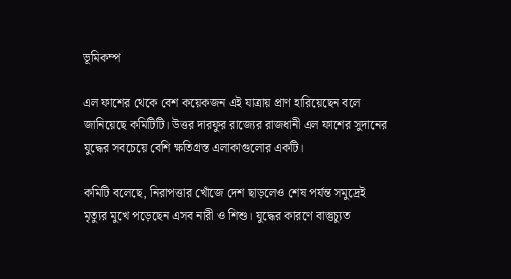ভূমিকম্প

এল ফাশের থেকে বেশ কয়েকজন এই যাত্রায় প্রাণ হারিয়েছেন বলে জানিয়েছে কমিটিটি। উত্তর দারফুর রাজ্যের রাজধানী এল ফাশের সুদানের যুদ্ধের সবচেয়ে বেশি ক্ষতিগ্রস্ত এলাকাগুলোর একটি।

কমিটি বলেছে, নিরাপত্তার খোঁজে দেশ ছাড়লেও শেষ পর্যন্ত সমুদ্রেই মৃত্যুর মুখে পড়েছেন এসব নারী ও শিশু। যুদ্ধের কারণে বাস্তুচ্যুত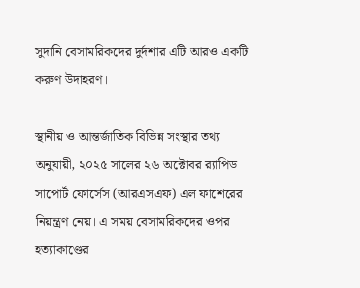সুদানি বেসামরিকদের দুর্দশার এটি আরও একটি করুণ উদাহরণ।

স্থানীয় ও আন্তর্জাতিক বিভিন্ন সংস্থার তথ্য অনুযায়ী, ২০২৫ সালের ২৬ অক্টোবর র‌্যাপিড সাপোর্ট ফোর্সেস (আরএসএফ) এল ফাশেরের নিয়ন্ত্রণ নেয়। এ সময় বেসামরিকদের ওপর হত্যাকাণ্ডের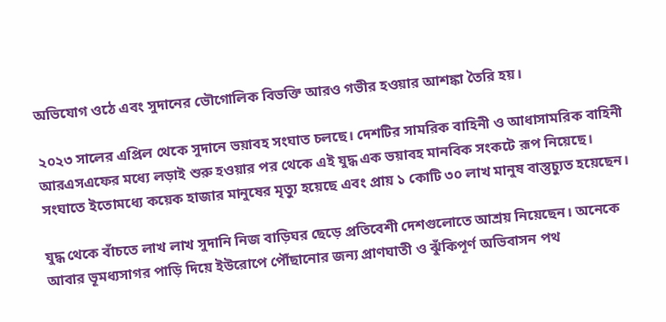অভিযোগ ওঠে এবং সুদানের ভৌগোলিক বিভক্তি আরও গভীর হওয়ার আশঙ্কা তৈরি হয়।

২০২৩ সালের এপ্রিল থেকে সুদানে ভয়াবহ সংঘাত চলছে। দেশটির সামরিক বাহিনী ও আধাসামরিক বাহিনী আরএসএফের মধ্যে লড়াই শুরু হওয়ার পর থেকে এই যুদ্ধ এক ভয়াবহ মানবিক সংকটে রূপ নিয়েছে। সংঘাতে ইতোমধ্যে কয়েক হাজার মানুষের মৃত্যু হয়েছে এবং প্রায় ১ কোটি ৩০ লাখ মানুষ বাস্তুচ্যুত হয়েছেন।

যুদ্ধ থেকে বাঁচতে লাখ লাখ সুদানি নিজ বাড়িঘর ছেড়ে প্রতিবেশী দেশগুলোতে আশ্রয় নিয়েছেন। অনেকে আবার ভূমধ্যসাগর পাড়ি দিয়ে ইউরোপে পৌঁছানোর জন্য প্রাণঘাতী ও ঝুঁকিপূর্ণ অভিবাসন পথ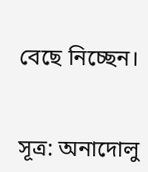বেছে নিচ্ছেন।


সূত্র: অনাদোলু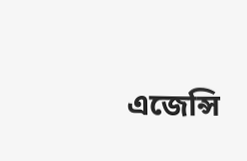এজেন্সি